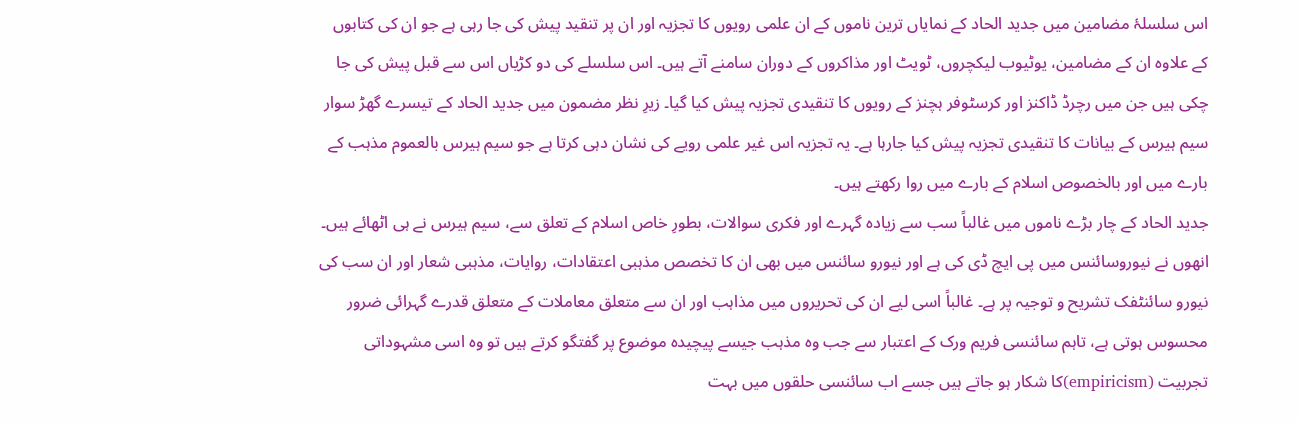اس سلسلۂ مضامین میں جدید الحاد کے نمایاں ترین ناموں کے ان علمی رویوں کا تجزیہ اور ان پر تنقید پیش کی جا رہی ہے جو ان کی کتابوں کے علاوہ ان کے مضامین، یوٹیوب لیکچروں، ٹویٹ اور مذاکروں کے دوران سامنے آتے ہیں۔ اس سلسلے کی دو کڑیاں اس سے قبل پیش کی جا چکی ہیں جن میں رچرڈ ڈاکنز اور کرسٹوفر ہچنز کے رویوں کا تنقیدی تجزیہ پیش کیا گیا۔ زیرِ نظر مضمون میں جدید الحاد کے تیسرے گھڑ سوار سیم ہیرس کے بیانات کا تنقیدی تجزیہ پیش کیا جارہا ہے۔ یہ تجزیہ اس غیر علمی رویے کی نشان دہی کرتا ہے جو سیم ہیرس بالعموم مذہب کے بارے میں اور بالخصوص اسلام کے بارے میں روا رکھتے ہیں۔
جدید الحاد کے چار بڑے ناموں میں غالباً سب سے زیادہ گہرے اور فکری سوالات، بطورِ خاص اسلام کے تعلق سے، سیم ہیرس نے ہی اٹھائے ہیں۔
انھوں نے نیوروسائنس میں پی ایچ ڈی کی ہے اور نیورو سائنس میں بھی ان کا تخصص مذہبی اعتقادات، روایات، مذہبی شعار اور ان سب کی نیورو سائنٹفک تشریح و توجیہ پر ہے۔ غالباً اسی لیے ان کی تحریروں میں مذاہب اور ان سے متعلق معاملات کے متعلق قدرے گہرائی ضرور محسوس ہوتی ہے، تاہم سائنسی فریم ورک کے اعتبار سے جب وہ مذہب جیسے پیچیدہ موضوع پر گفتگو کرتے ہیں تو وہ اسی مشہوداتی تجربیت (empiricism)کا شکار ہو جاتے ہیں جسے اب سائنسی حلقوں میں بہت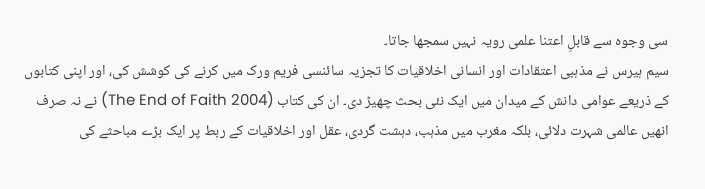سی وجوہ سے قابلِ اعتنا علمی رویہ نہیں سمجھا جاتا۔
سیم ہیرس نے مذہبی اعتقادات اور انسانی اخلاقیات کا تجزیہ سائنسی فریم ورک میں کرنے کی کوشش کی، اور اپنی کتابوں کے ذریعے عوامی دانش کے میدان میں ایک نئی بحث چھیڑ دی۔ ان کی کتاب (The End of Faith 2004) نے نہ صرف انھیں عالمی شہرت دلائی، بلکہ مغرب میں مذہب، دہشت گردی، عقل اور اخلاقیات کے ربط پر ایک بڑے مباحثے کی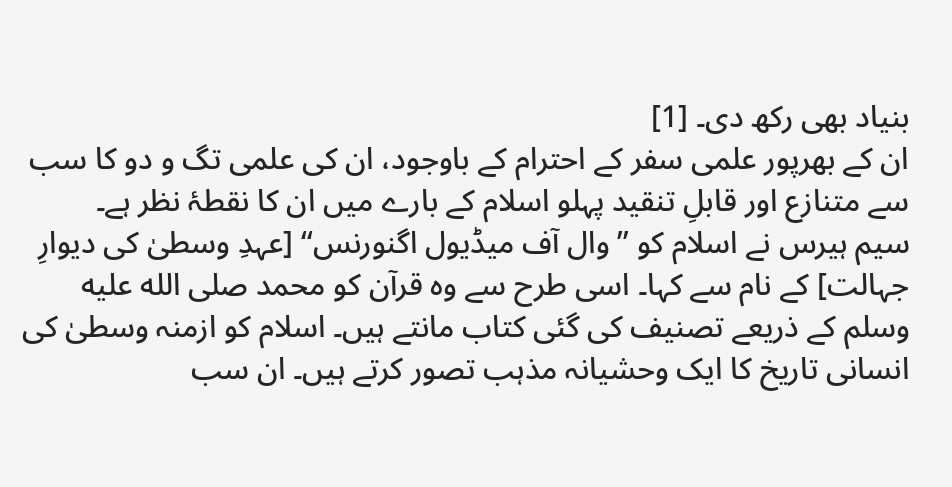بنیاد بھی رکھ دی۔ [1]
ان کے بھرپور علمی سفر کے احترام کے باوجود، ان کی علمی تگ و دو کا سب سے متنازع اور قابلِ تنقید پہلو اسلام کے بارے میں ان کا نقطۂ نظر ہے۔
سیم ہیرس نے اسلام کو ’’وال آف میڈیول اگنورنس‘‘ [عہدِ وسطیٰ کی دیوارِ جہالت] کے نام سے کہا۔ اسی طرح سے وہ قرآن کو محمد صلى الله عليه وسلم کے ذریعے تصنیف کی گئی کتاب مانتے ہیں۔ اسلام کو ازمنہ وسطیٰ کی انسانی تاریخ کا ایک وحشیانہ مذہب تصور کرتے ہیں۔ ان سب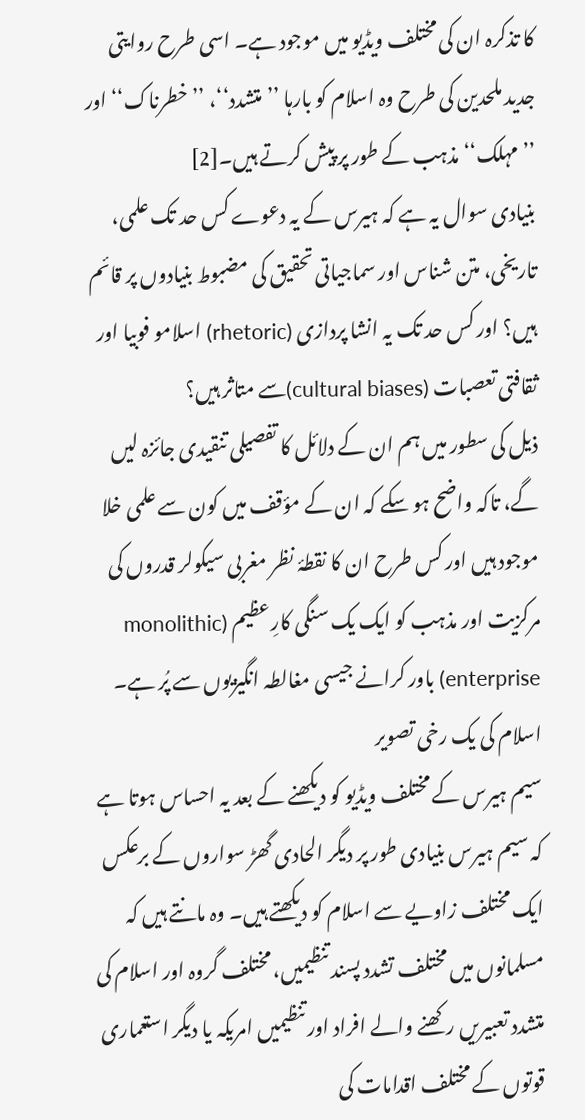کا تذکرہ ان کی مختلف ویڈیو میں موجود ہے۔ اسی طرح روایتی جدید ملحدین کی طرح وہ اسلام کو بارہا ’’متشدد‘‘، ’’خطرناک‘‘ اور ’’مہلک‘‘ مذہب کے طور پر پیش کرتے ہیں۔[2]
بنیادی سوال یہ ہے کہ ہیرس کے یہ دعوے کس حد تک علمی، تاریخی، متن شناس اور سماجیاتی تحقیق کی مضبوط بنیادوں پر قائم ہیں؟ اور کس حد تک یہ انشا پردازی (rhetoric) اسلامو فوبیا اور ثقافتی تعصبات (cultural biases)سے متاثر ہیں؟
ذیل کی سطور میں ہم ان کے دلائل کا تفصیلی تنقیدی جائزہ لیں گے، تاکہ واضح ہو سکے کہ ان کے مؤقف میں کون سے علمی خلا موجود ہیں اور کس طرح ان کا نقطۂ نظر مغربی سیکولر قدروں کی مرکزیت اور مذہب کو ایک یک سنگی کارِ عظیم (monolithic enterprise) باور کرانے جیسی مغالطہ انگیزیوں سے پُر ہے۔
اسلام کی یک رخی تصویر
سیم ہیرس کے مختلف ویڈیو کو دیکھنے کے بعد یہ احساس ہوتا ہے کہ سیم ہیرس بنیادی طور پر دیگر الحادی گھڑ سواروں کے برعکس ایک مختلف زاویے سے اسلام کو دیکھتے ہیں۔ وہ مانتے ہیں کہ مسلمانوں میں مختلف تشدد پسند تنظیمیں، مختلف گروہ اور اسلام کی متشدد تعبیریں رکھنے والے افراد اور تنظیمیں امریکہ یا دیگر استعماری قوتوں کے مختلف اقدامات کی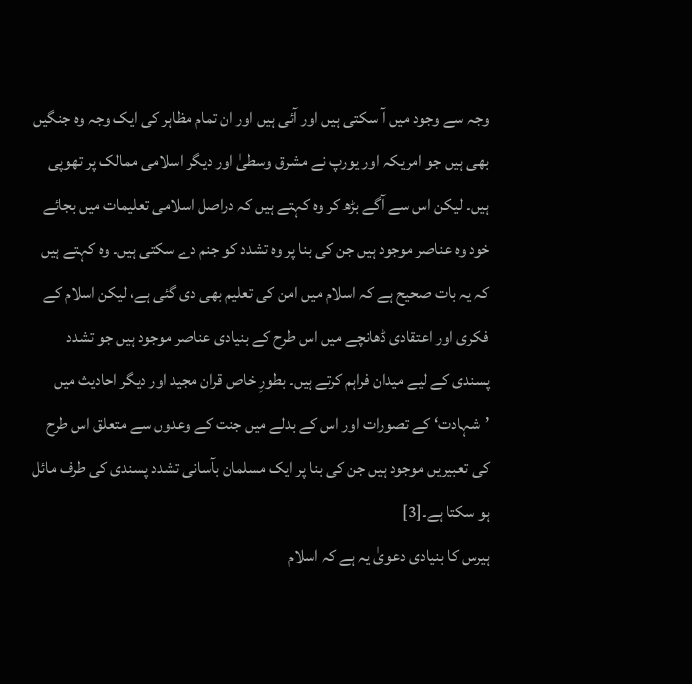وجہ سے وجود میں آ سکتی ہیں اور آئی ہیں اور ان تمام مظاہر کی ایک وجہ وہ جنگیں بھی ہیں جو امریکہ اور یورپ نے مشرق وسطیٰ اور دیگر اسلامی ممالک پر تھوپی ہیں۔ لیکن اس سے آگے بڑھ کر وہ کہتے ہیں کہ دراصل اسلامی تعلیمات میں بجائے خود وہ عناصر موجود ہیں جن کی بنا پر وہ تشدد کو جنم دے سکتی ہیں۔ وہ کہتے ہیں کہ یہ بات صحیح ہے کہ اسلام میں امن کی تعلیم بھی دی گئی ہے، لیکن اسلام کے فکری اور اعتقادی ڈھانچے میں اس طرح کے بنیادی عناصر موجود ہیں جو تشدد پسندی کے لیے میدان فراہم کرتے ہیں۔ بطورِ خاص قران مجید اور دیگر احادیث میں ’شہادت‘ کے تصورات اور اس کے بدلے میں جنت کے وعدوں سے متعلق اس طرح کی تعبیریں موجود ہیں جن کی بنا پر ایک مسلمان بآسانی تشدد پسندی کی طرف مائل ہو سکتا ہے۔[3]
ہیرس کا بنیادی دعویٰ یہ ہے کہ اسلام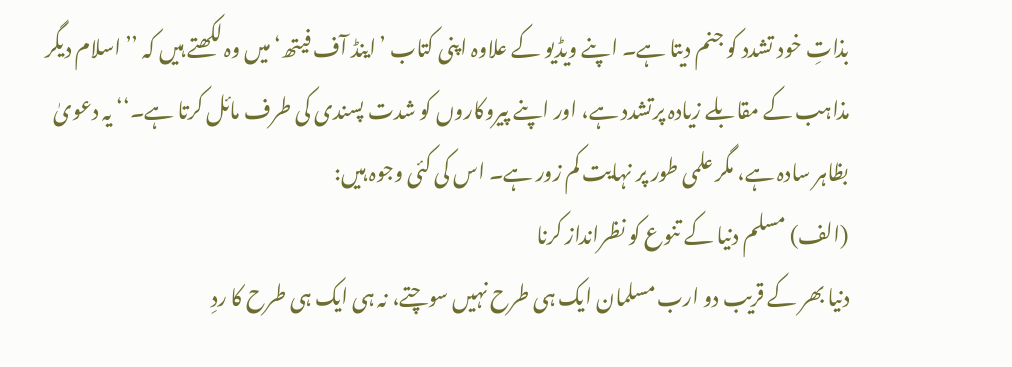بذاتِ خود تشدد کو جنم دیتا ہے۔ اپنے ویڈیو کے علاوہ اپنی کتاب ’اینڈ آف فیتھ‘ میں وہ لکھتے ہیں کہ ’’اسلام دیگر مذاہب کے مقابلے زیادہ پرتشدد ہے، اور اپنے پیروکاروں کو شدت پسندی کی طرف مائل کرتا ہے۔‘‘ یہ دعویٰ بظاہر سادہ ہے، مگر علمی طور پر نہایت کم زور ہے۔ اس کی کئی وجوہ ہیں:
(الف) مسلم دنیا کے تنوع کو نظرانداز کرنا
دنیا بھر کے قریب دو ارب مسلمان ایک ہی طرح نہیں سوچتے، نہ ہی ایک ہی طرح کا ردِ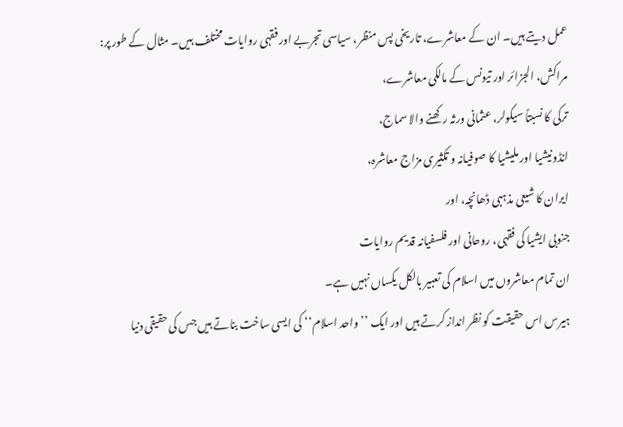عمل دیتے ہیں۔ ان کے معاشرے، تاریخی پس منظر، سیاسی تجربے اور فقہی روایات مختلف ہیں۔ مثال کے طور پر:
مراکش، الجزائر اور تیونس کے مالکی معاشرے،
ترکی کا نسبتاً سیکولر، عثمانی ورثہ رکھنے والا سماج،
انڈونیشیا اور ملیشیا کا صوفیانہ و تکثیری مزاج معاشرہ،
ایران کا شیعی مذہبی ڈھانچہ، اور
جنوبی ایشیا کی فقہی، روحانی اور فلسفیانہ قدیم روایات
ان تمام معاشروں میں اسلام کی تعبیر بالکل یکساں نہیں ہے۔
ہیرس اس حقیقت کو نظر انداز کرتے ہیں اور ایک ’’واحد اسلام‘‘ کی ایسی ساخت بناتے ہیں جس کی حقیقی دنیا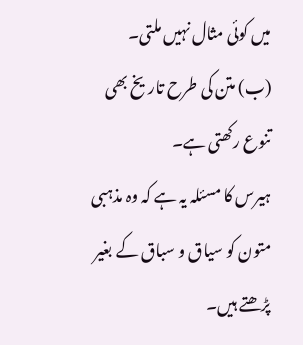میں کوئی مثال نہیں ملتی۔
(ب) متن کی طرح تاریخ بھی تنوع رکھتی ہے۔
ہیرس کا مسئلہ یہ ہے کہ وہ مذہبی متون کو سیاق و سباق کے بغیر پڑھتے ہیں۔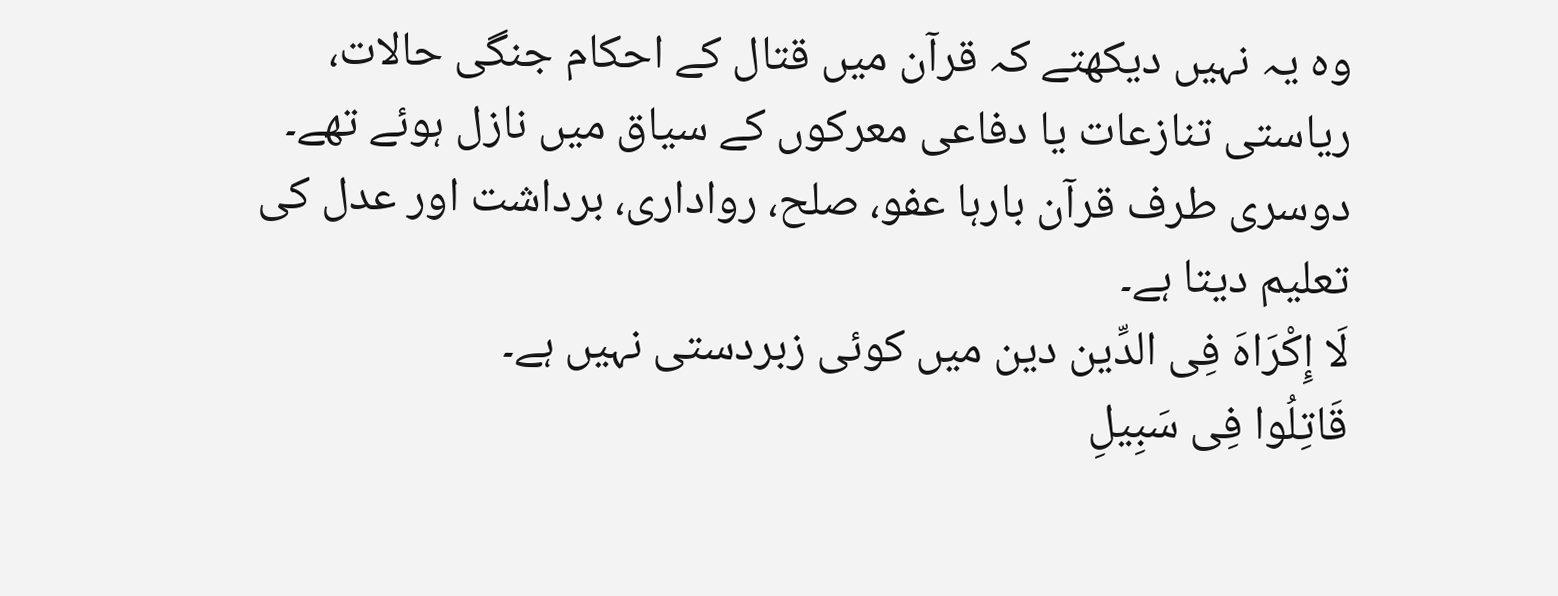وہ یہ نہیں دیکھتے کہ قرآن میں قتال کے احکام جنگی حالات، ریاستی تنازعات یا دفاعی معرکوں کے سیاق میں نازل ہوئے تھے۔ دوسری طرف قرآن بارہا عفو، صلح، رواداری، برداشت اور عدل کی تعلیم دیتا ہے۔
لَا إِكْرَاهَ فِی الدِّین دین میں کوئی زبردستی نہیں ہے۔
قَاتِلُوا فِی سَبِیلِ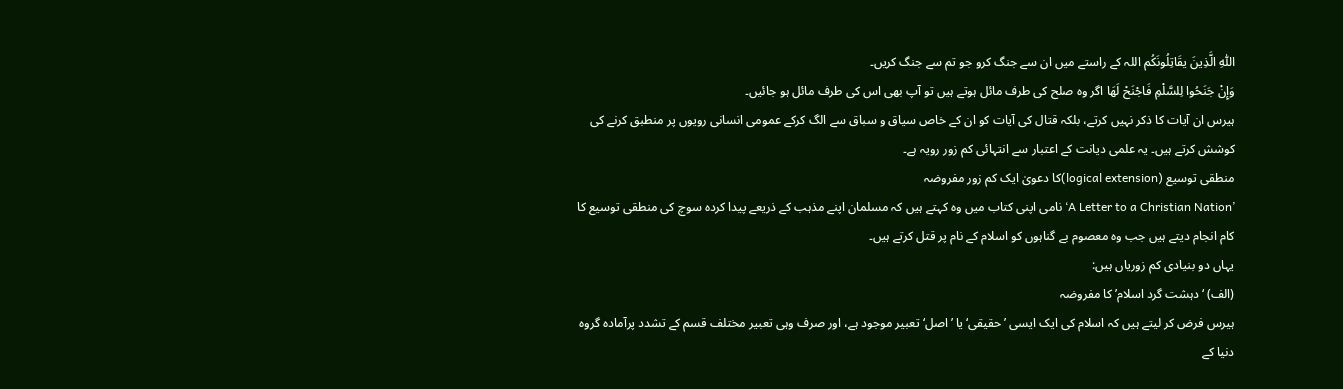اللّٰہِ الَّذِینَ یقَاتِلُونَكُم اللہ کے راستے میں ان سے جنگ کرو جو تم سے جنگ کریں۔
وَإِنْ جَنَحُوا لِلسَّلْمِ فَاجْنَحْ لَهَا اگر وہ صلح کی طرف مائل ہوتے ہیں تو آپ بھی اس کی طرف مائل ہو جائیں۔
ہیرس ان آیات کا ذکر نہیں کرتے، بلکہ قتال کی آیات کو ان کے خاص سیاق و سباق سے الگ کرکے عمومی انسانی رویوں پر منطبق کرنے کی کوشش کرتے ہیں۔ یہ علمی دیانت کے اعتبار سے انتہائی کم زور رویہ ہے۔
منطقی توسیع (logical extension)کا دعویٰ ایک کم زور مفروضہ
’A Letter to a Christian Nation‘ نامی اپنی کتاب میں وہ کہتے ہیں کہ مسلمان اپنے مذہب کے ذریعے پیدا کردہ سوچ کی منطقی توسیع کا کام انجام دیتے ہیں جب وہ معصوم بے گناہوں کو اسلام کے نام پر قتل کرتے ہیں۔
یہاں دو بنیادی کم زوریاں ہیں:
(الف) ‘دہشت گرد اسلام’ کا مفروضہ
ہیرس فرض کر لیتے ہیں کہ اسلام کی ایک ایسی ’حقیقی‘ یا ’اصل‘ تعبیر موجود ہے، اور صرف وہی تعبیر مختلف قسم کے تشدد پرآمادہ گروہ دنیا کے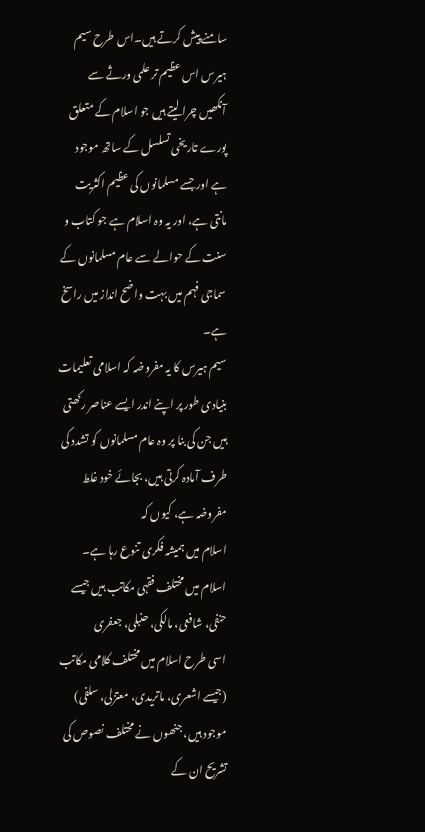سامنے پیش کرتے ہیں۔اس طرح سیم ہیرس اس عظیم تر علمی ورثے سے آنکھیں چرا لیتے ہیں جو اسلام کے متعلق پورے تاریخی تسلسل کے ساتھ موجود ہے اور جسے مسلمانوں کی عظیم اکثریت مانتی ہے، اور یہ وہ اسلام ہے جو کتاب و سنت کے حوالے سے عام مسلمانوں کے سماجی فہم میں بہت واضح انداز میں راسخ ہے۔
سیم ہیرس کا یہ مفروضہ کہ اسلامی تعلیمات بنیادی طور پر اپنے اندر ایسے عناصر رکھتی ہیں جن کی بنا پر وہ عام مسلمانوں کو تشدد کی طرف آمادہ کرتی ہیں، بجائے خود غلط مفروضہ ہے، کیوں کہ
اسلام میں ہمیشہ فکری تنوع رہا ہے۔
اسلام میں مختلف فقہی مکاتب ہیں جیسے حنفی، شافعی، مالکی، حنبلی، جعفری
اسی طرح اسلام میں مختلف کلامی مکاتب (جیسے اشعری، ماتریدی، معتزلی، سلفی) موجود ہیں، جنھوں نے مختلف نصوص کی تشریح ان کے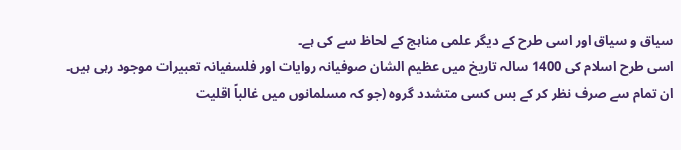سیاق و سیاق اور اسی طرح کے دیگر علمی مناہج کے لحاظ سے کی ہے۔
اسی طرح اسلام کی 1400 سالہ تاریخ میں عظیم الشان صوفیانہ روایات اور فلسفیانہ تعبیرات موجود رہی ہیں۔
ان تمام سے صرف نظر کر کے بس کسی متشدد گروہ (جو کہ مسلمانوں میں غالباً اقلیت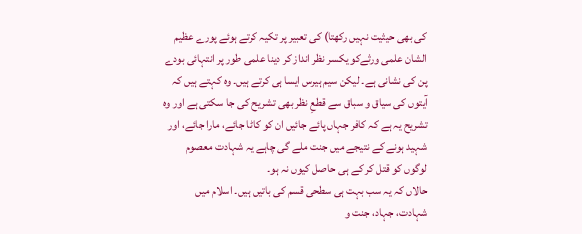کی بھی حیثیت نہیں رکھتا) کی تعبیر پر تکیہ کرتے ہوئے پورے عظیم الشان علمی ورثےکو یکسر نظر انداز کر دینا علمی طور پر انتہائی بودے پن کی نشانی ہے۔ لیکن سیم ہیرس ایسا ہی کرتے ہیں۔ وہ کہتے ہیں کہ آیتوں کی سیاق و سباق سے قطعِ نظر بھی تشریح کی جا سکتی ہے اور وہ تشریح یہ ہے کہ کافر جہاں پائے جائیں ان کو کاٹا جائے، مارا جائے، اور شہید ہونے کے نتیجے میں جنت ملے گی چاہے یہ شہادت معصوم لوگوں کو قتل کر کے ہی حاصل کیوں نہ ہو۔
حالاں کہ یہ سب بہت ہی سطحی قسم کی باتیں ہیں۔ اسلام میں شہادت، جہاد، جنت و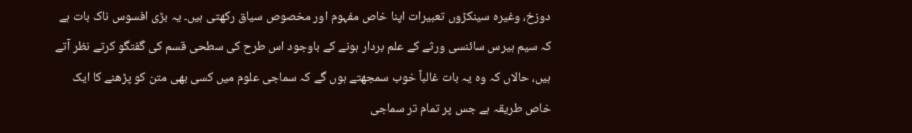دوزخ، وغیرہ سینکڑوں تعبیرات اپنا خاص مفہوم اور مخصوص سیاق رکھتی ہیں۔ یہ بڑی افسوس ناک بات ہے کہ سیم ہیرس سائنسی ورثے کے علم بردار ہونے کے باوجود اس طرح کی سطحی قسم کی گفتگو کرتے نظر آتے ہیں، حالاں کہ وہ یہ بات غالباً خوب سمجھتے ہوں گے کہ سماجی علوم میں کسی بھی متن کو پڑھنے کا ایک خاص طریقہ ہے جس پر تمام تر سماجی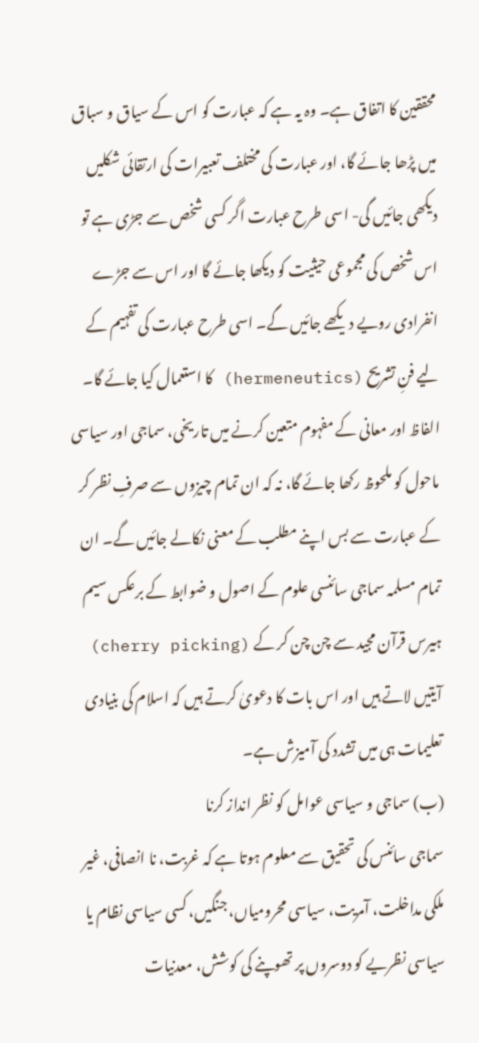محققین کا اتفاق ہے۔ وہ یہ ہے کہ عبارت کو اس کے سیاق و سباق میں پڑھا جائے گا، اور عبارت کی مختلف تعبیرات کی ارتقائی شکلیں دیکھی جائیں گی- اسی طرح عبارت اگر کسی شخص سے جڑی ہے تو اس شخص کی مجموعی حیثیت کو دیکھا جائے گا اور اس سے جڑے انفرادی رویے دیکھے جائیں گے۔ اسی طرح عبارت کی تفہیم کے لیے فنِ تشریح (hermeneutics) کا استعمال کیا جائے گا۔ الفاظ اور معانی کے مفہوم متعین کرنے میں تاریخی، سماجی اور سیاسی ماحول کو ملحوظ رکھا جائے گا، نہ کہ ان تمام چیزوں سے صرفِ نظر کر کے عبارت سے بس اپنے مطلب کے معنی نکالے جائیں گے۔ ان تمام مسلمہ سماجی سائنسی علوم کے اصول و ضوابط کے برعکس سیم ہیرس قرآن مجید سے چن چن کر کے (cherry picking) آیتیں لاتے ہیں اور اس بات کا دعویٰ کرتے ہیں کہ اسلام کی بنیادی تعلیمات ہی میں تشدد کی آمیزش ہے۔
(ب) سماجی و سیاسی عوامل کو نظر انداز کرنا
سماجی سائنس کی تحقیق سے معلوم ہوتا ہے کہ غربت، نا انصافی، غیر ملکی مداخلت، آمریت، سیاسی محرومیاں، جنگیں، کسی سیاسی نظام یا سیاسی نظریے کو دوسروں پر تھوپنے کی کوشش، معدنیات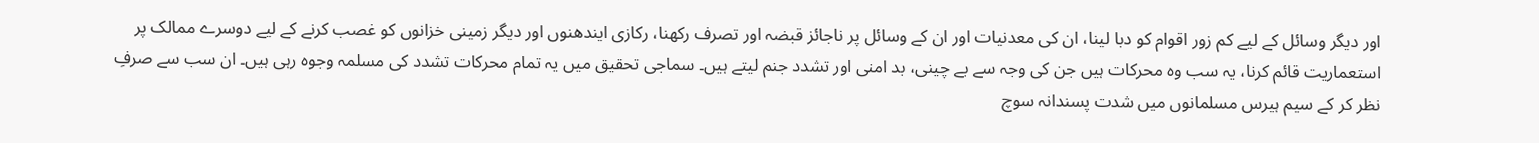اور دیگر وسائل کے لیے کم زور اقوام کو دبا لینا، ان کی معدنیات اور ان کے وسائل پر ناجائز قبضہ اور تصرف رکھنا، رکازی ایندھنوں اور دیگر زمینی خزانوں کو غصب کرنے کے لیے دوسرے ممالک پر استعماریت قائم کرنا، یہ سب وہ محرکات ہیں جن کی وجہ سے بے چینی، بد امنی اور تشدد جنم لیتے ہیں۔ سماجی تحقیق میں یہ تمام محرکات تشدد کی مسلمہ وجوہ رہی ہیں۔ ان سب سے صرفِ نظر کر کے سیم ہیرس مسلمانوں میں شدت پسندانہ سوچ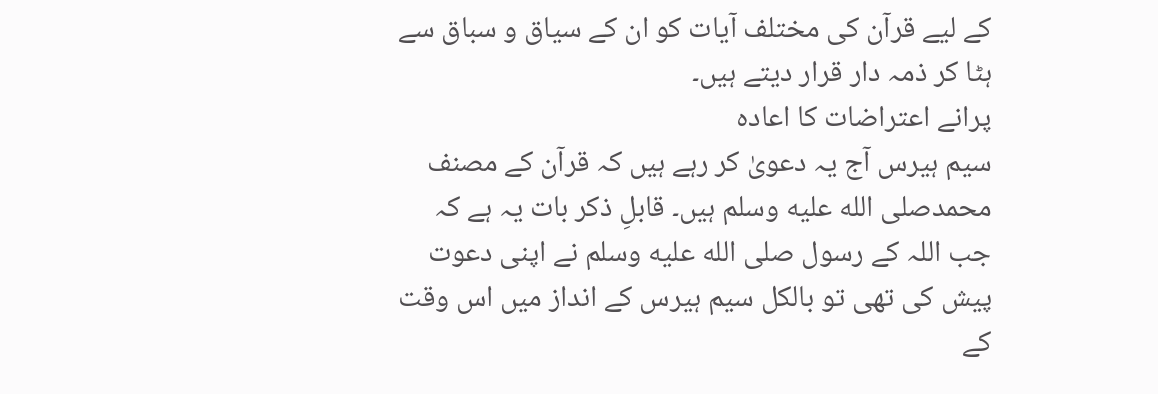کے لیے قرآن کی مختلف آیات کو ان کے سیاق و سباق سے ہٹا کر ذمہ دار قرار دیتے ہیں۔
پرانے اعتراضات کا اعادہ
سیم ہیرس آج یہ دعویٰ کر رہے ہیں کہ قرآن کے مصنف محمدصلى الله عليه وسلم ہیں۔ قابلِ ذکر بات یہ ہے کہ جب اللہ کے رسول صلى الله عليه وسلم نے اپنی دعوت پیش کی تھی تو بالکل سیم ہیرس کے انداز میں اس وقت کے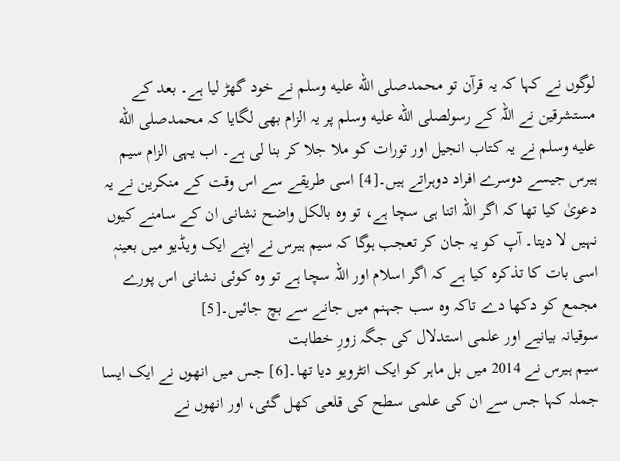لوگوں نے کہا کہ یہ قرآن تو محمدصلى الله عليه وسلم نے خود گھڑ لیا ہے۔ بعد کے مستشرقین نے اللہ کے رسولصلى الله عليه وسلم پر یہ الزام بھی لگایا کہ محمدصلى الله عليه وسلم نے یہ کتاب انجیل اور تورات کو ملا جلا کر بنا لی ہے۔ اب یہی الزام سیم ہیرس جیسے دوسرے افراد دوہراتے ہیں۔[4] اسی طریقے سے اس وقت کے منکرین نے یہ دعویٰ کیا تھا کہ اگر اللہ اتنا ہی سچا ہے، تو وہ بالکل واضح نشانی ان کے سامنے کیوں نہیں لا دیتا۔ آپ کو یہ جان کر تعجب ہوگا کہ سیم ہیرس نے اپنے ایک ویڈیو میں بعینہٖ اسی بات کا تذکرہ کیا ہے کہ اگر اسلام اور اللہ سچا ہے تو وہ کوئی نشانی اس پورے مجمع کو دکھا دے تاکہ وہ سب جہنم میں جانے سے بچ جائیں۔[5]
سوقیانہ بیانیے اور علمی استدلال کی جگہ زورِ خطابت
سیم ہیرس نے 2014 میں بل ماہر کو ایک انٹرویو دیا تھا۔[6] جس میں انھوں نے ایک ایسا جملہ کہا جس سے ان کی علمی سطح کی قلعی کھل گئی، اور انھوں نے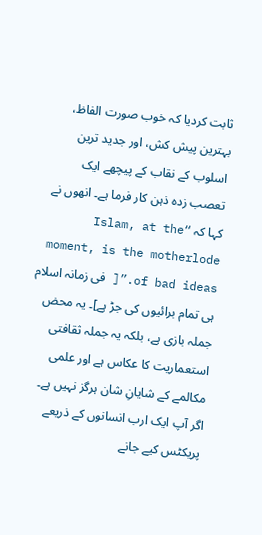ثابت کردیا کہ خوب صورت الفاظ، بہترین پیش کش، اور جدید ترین اسلوب کے نقاب کے پیچھے ایک تعصب زدہ ذہن کار فرما ہے۔ انھوں نے کہا کہ “Islam, at the moment, is the motherlode of bad ideas.”[ فی زمانہ اسلام ہی تمام برائیوں کی جڑ ہے]۔ یہ محض جملہ بازی ہے، بلکہ یہ جملہ ثقافتی استعماریت کا عکاس ہے اور علمی مکالمے کے شایانِ شان ہرگز نہیں ہے۔ اگر آپ ایک ارب انسانوں کے ذریعے پریکٹس کیے جانے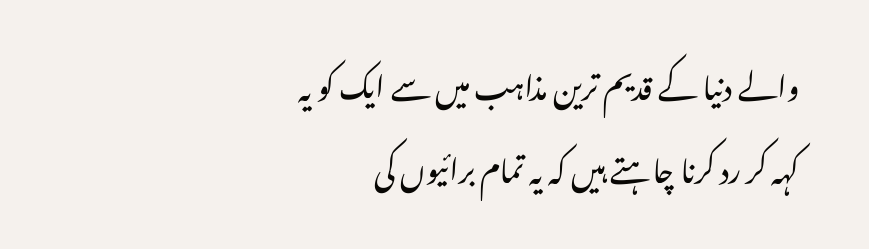والے دنیا کے قدیم ترین مذاہب میں سے ایک کو یہ کہہ کر رد کرنا چاہتے ہیں کہ یہ تمام برائیوں کی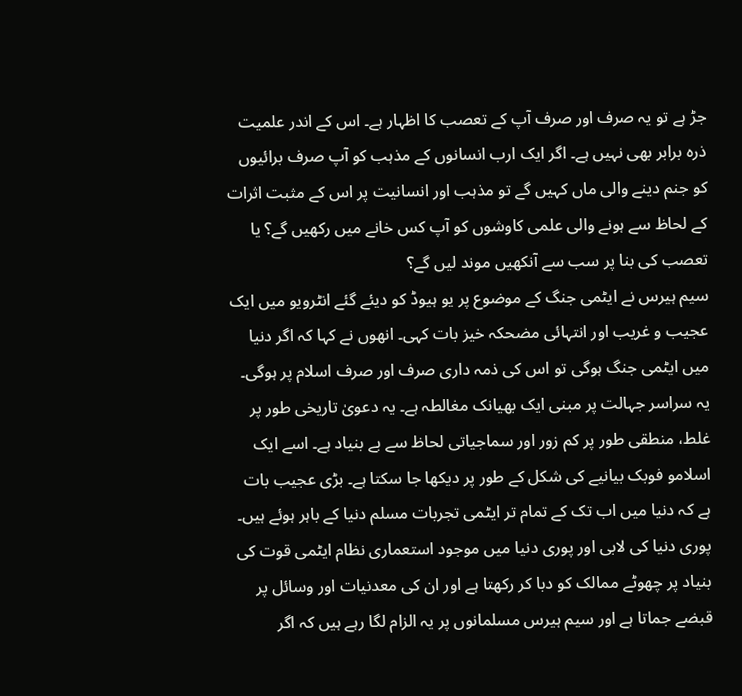جڑ ہے تو یہ صرف اور صرف آپ کے تعصب کا اظہار ہے۔ اس کے اندر علمیت ذرہ برابر بھی نہیں ہے۔ اگر ایک ارب انسانوں کے مذہب کو آپ صرف برائیوں کو جنم دینے والی ماں کہیں گے تو مذہب اور انسانیت پر اس کے مثبت اثرات کے لحاظ سے ہونے والی علمی کاوشوں کو آپ کس خانے میں رکھیں گے؟ یا تعصب کی بنا پر سب سے آنکھیں موند لیں گے؟
سیم ہیرس نے ایٹمی جنگ کے موضوع پر یو ہیوڈ کو دیئے گئے انٹرویو میں ایک عجیب و غریب اور انتہائی مضحکہ خیز بات کہی۔ انھوں نے کہا کہ اگر دنیا میں ایٹمی جنگ ہوگی تو اس کی ذمہ داری صرف اور صرف اسلام پر ہوگی۔ یہ سراسر جہالت پر مبنی ایک بھیانک مغالطہ ہے۔ یہ دعویٰ تاریخی طور پر غلط، منطقی طور پر کم زور اور سماجیاتی لحاظ سے بے بنیاد ہے۔ اسے ایک اسلامو فوبک بیانیے کی شکل کے طور پر دیکھا جا سکتا ہے۔ بڑی عجیب بات ہے کہ دنیا میں اب تک کے تمام تر ایٹمی تجربات مسلم دنیا کے باہر ہوئے ہیں۔ پوری دنیا کی لابی اور پوری دنیا میں موجود استعماری نظام ایٹمی قوت کی بنیاد پر چھوٹے ممالک کو دبا کر رکھتا ہے اور ان کی معدنیات اور وسائل پر قبضے جماتا ہے اور سیم ہیرس مسلمانوں پر یہ الزام لگا رہے ہیں کہ اگر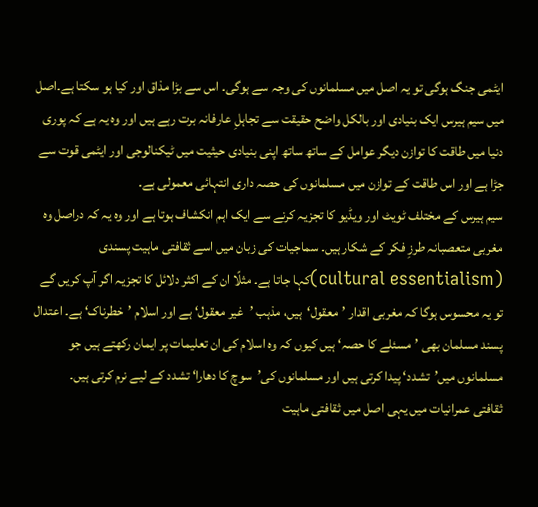ایٹمی جنگ ہوگی تو یہ اصل میں مسلمانوں کی وجہ سے ہوگی۔ اس سے بڑا مذاق اور کیا ہو سکتا ہے۔اصل میں سیم ہیرس ایک بنیادی اور بالکل واضح حقیقت سے تجاہلِ عارفانہ برت رہے ہیں اور وہ یہ ہے کہ پوری دنیا میں طاقت کا توازن دیگر عوامل کے ساتھ ساتھ اپنی بنیادی حیثیت میں ٹیکنالوجی اور ایٹمی قوت سے جڑا ہے اور اس طاقت کے توازن میں مسلمانوں کی حصہ داری انتہائی معمولی ہے۔
سیم ہیرس کے مختلف ٹویٹ اور ویڈیو کا تجزیہ کرنے سے ایک اہم انکشاف ہوتا ہے اور وہ یہ کہ دراصل وہ مغربی متعصبانہ طرزِ فکر کے شکار ہیں۔ سماجیات کی زبان میں اسے ثقافتی ماہیت پسندی (cultural essentialism)کہا جاتا ہے۔ مثلًا ان کے اکثر دلائل کا تجزیہ اگر آپ کریں گے تو یہ محسوس ہوگا کہ مغربی اقدار ’معقول‘ہیں، مذہب ’غیر معقول‘ ہے اور اسلام ’خطرناک‘ ہے۔ اعتدال پسند مسلمان بھی ’مسئلے کا حصہ‘ ہیں کیوں کہ وہ اسلام کی ان تعلیمات پر ایمان رکھتے ہیں جو مسلمانوں میں’تشدد‘ پیدا کرتی ہیں اور مسلمانوں کی’سوچ کا دھارا‘ تشدد کے لیے نرم کرتی ہیں۔
ثقافتی عمرانیات میں یہی اصل میں ثقافتی ماہیت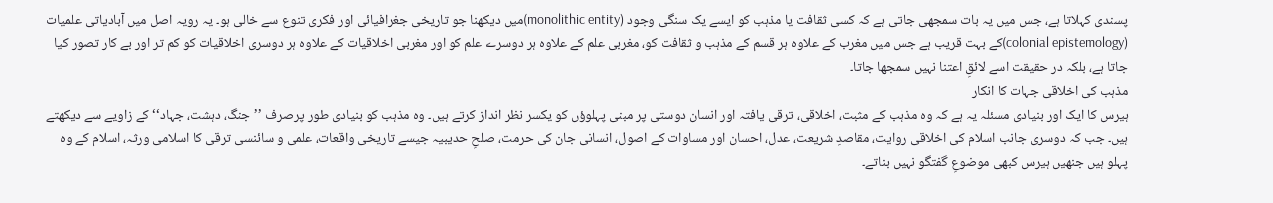پسندی کہلاتا ہے، جس میں یہ بات سمجھی جاتی ہے کہ کسی ثقافت یا مذہب کو ایسے یک سنگی وجود (monolithic entity)میں دیکھنا جو تاریخی جغرافیائی اور فکری تنوع سے خالی ہو۔ یہ رویہ اصل میں آبادیاتی علمیات (colonial epistemology)کے بہت قریب ہے جس میں مغرب کے علاوہ ہر قسم کے مذہب و ثقافت کو، مغربی علم کے علاوہ ہر دوسرے علم کو اور مغربی اخلاقیات کے علاوہ ہر دوسری اخلاقیات کو کم تر اور بے کار تصور کیا جاتا ہے، بلکہ در حقیقت اسے لائقِ اعتنا نہیں سمجھا جاتا۔
مذہب کی اخلاقی جہات کا انکار
ہیرس کا ایک اور بنیادی مسئلہ یہ ہے کہ وہ مذہب کے مثبت، اخلاقی، ترقی یافتہ اور انسان دوستی پر مبنی پہلوؤں کو یکسر نظر انداز کرتے ہیں۔ وہ مذہب کو بنیادی طور پرصرف ’’جنگ، دہشت، جہاد‘‘ کے زاویے سے دیکھتے ہیں۔ جب کہ دوسری جانب اسلام کی اخلاقی روایت، مقاصدِ شریعت، عدل، احسان اور مساوات کے اصول، انسانی جان کی حرمت، صلحِ حدیبیہ جیسے تاریخی واقعات، علمی و سائنسی ترقی کا اسلامی ورثہ، اسلام کے وہ پہلو ہیں جنھیں ہیرس کبھی موضوعِ گفتگو نہیں بناتے۔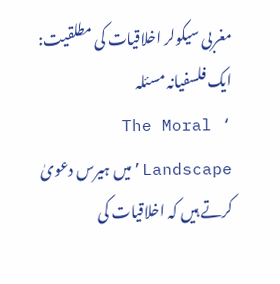مغربی سیکولر اخلاقیات کی مطلقیت: ایک فلسفیانہ مسئلہ
‘ The Moral Landscape’میں ہیرس دعویٰ کرتے ہیں کہ اخلاقیات کی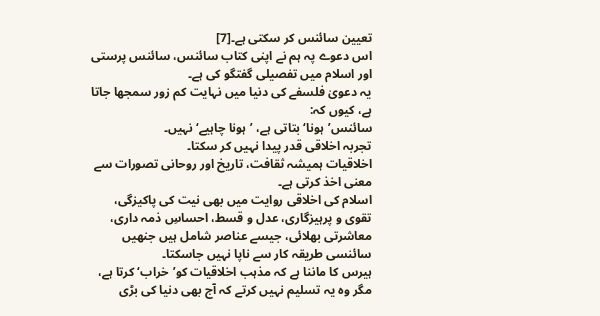تعیین سائنس کر سکتی ہے۔[7]
اس دعوے پہ ہم نے اپنی کتاب سائنس، سائنس پرستی اور اسلام میں تفصیلی گفتگو کی ہے۔
یہ دعویٰ فلسفے کی دنیا میں نہایت کم زور سمجھا جاتا ہے، کیوں کہ:
سائنس’ہونا‘ بتاتی ہے، ’ہونا چاہیے‘ نہیں۔
تجربہ اخلاقی قدر پیدا نہیں کر سکتا۔
اخلاقیات ہمیشہ ثقافت، تاریخ اور روحانی تصورات سے معنی اخذ کرتی ہے۔
اسلام کی اخلاقی روایت میں بھی نیت کی پاکیزگی، تقوی و پرہیزگاری، عدل و قسط، احساسِ ذمہ داری، معاشرتی بھلائی، جیسے عناصر شامل ہیں جنھیں سائنسی طریقہ کار سے ناپا نہیں جاسکتا۔
ہیرس کا ماننا ہے کہ مذہب اخلاقیات کو’خراب‘ کرتا ہے، مگر وہ یہ تسلیم نہیں کرتے کہ آج بھی دنیا کی بڑی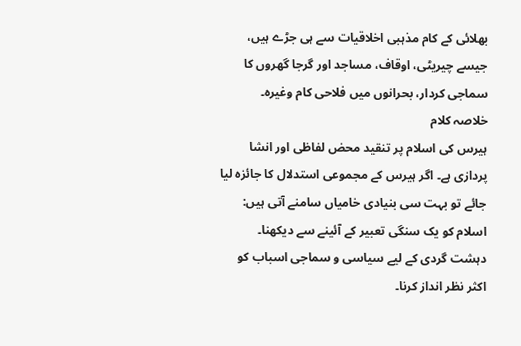بھلائی کے کام مذہبی اخلاقیات سے ہی جڑے ہیں، جیسے چیریٹی، اوقاف، مساجد اور گرجا گھروں کا سماجی کردار، بحرانوں میں فلاحی کام وغیرہ۔
خلاصہ کلام
ہیرس کی اسلام پر تنقید محض لفاظی اور انشا پردازی ہے۔ اگر ہیرس کے مجموعی استدلال کا جائزہ لیا جائے تو بہت سی بنیادی خامیاں سامنے آتی ہیں:
اسلام کو یک سنگی تعبیر کے آئینے سے دیکھنا۔
دہشت گردی کے لیے سیاسی و سماجی اسباب کو اکثر نظر انداز کرنا۔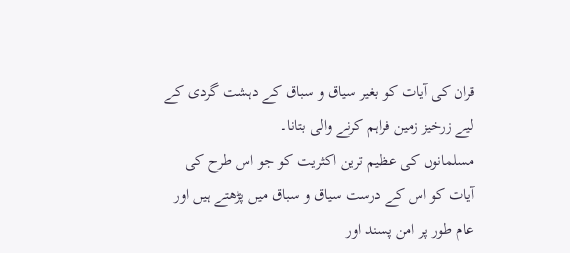قران کی آیات کو بغیر سیاق و سباق کے دہشت گردی کے لیے زرخیز زمین فراہم کرنے والی بتانا۔
مسلمانوں کی عظیم ترین اکثریت کو جو اس طرح کی آیات کو اس کے درست سیاق و سباق میں پڑھتے ہیں اور عام طور پر امن پسند اور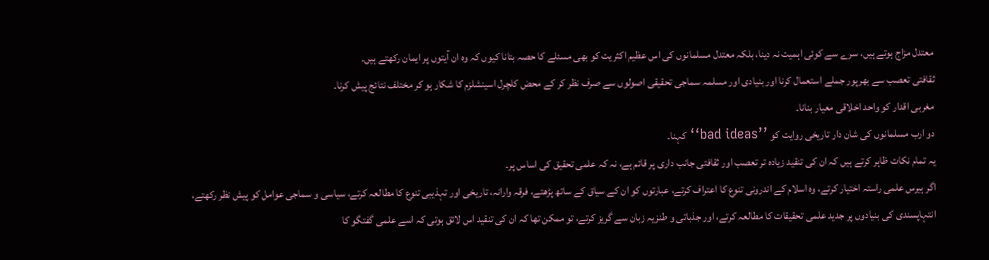معتدل مزاج ہوتے ہیں، سرے سے کوئی اہمیت نہ دینا، بلکہ معتدل مسلمانوں کی اس عظیم اکثریت کو بھی مسئلے کا حصہ بتانا کیوں کہ وہ ان آیتوں پر ایمان رکھتے ہیں۔
ثقافتی تعصب سے بھرپور جملے استعمال کرنا اور بنیادی اور مسلمہ سماجی تحقیقی اصولوں سے صرف نظر کر کے محض کلچرل اسینشلزم کا شکار ہو کر مختلف نتائج پیش کرنا۔
مغربی اقدار کو واحد اخلاقی معیار بنانا۔
دو ارب مسلمانوں کی شان دار تاریخی روایت کو ’’bad ideas‘‘ کہنا۔
یہ تمام نکات ظاہر کرتے ہیں کہ ان کی تنقید زیادہ تر تعصب اور ثقافتی جانب داری پر قائم ہے، نہ کہ علمی تحقیق کی اساس پر۔
اگر ہیرس علمی راستہ اختیار کرتے، وہ اسلام کے اندرونی تنوع کا اعتراف کرتے، عبارتوں کو ان کے سیاق کے ساتھ پڑھتے، فرقہ وارانہ، تاریخی اور تہذیبی تنوع کا مطالعہ کرتے، سیاسی و سماجی عوامل کو پیش نظر رکھتے، انتہاپسندی کی بنیادوں پر جدید علمی تحقیقات کا مطالعہ کرتے، اور جذباتی و طنزیہ زبان سے گریز کرتے، تو ممکن تھا کہ ان کی تنقید اس لائق ہوتی کہ اسے علمی گفتگو کا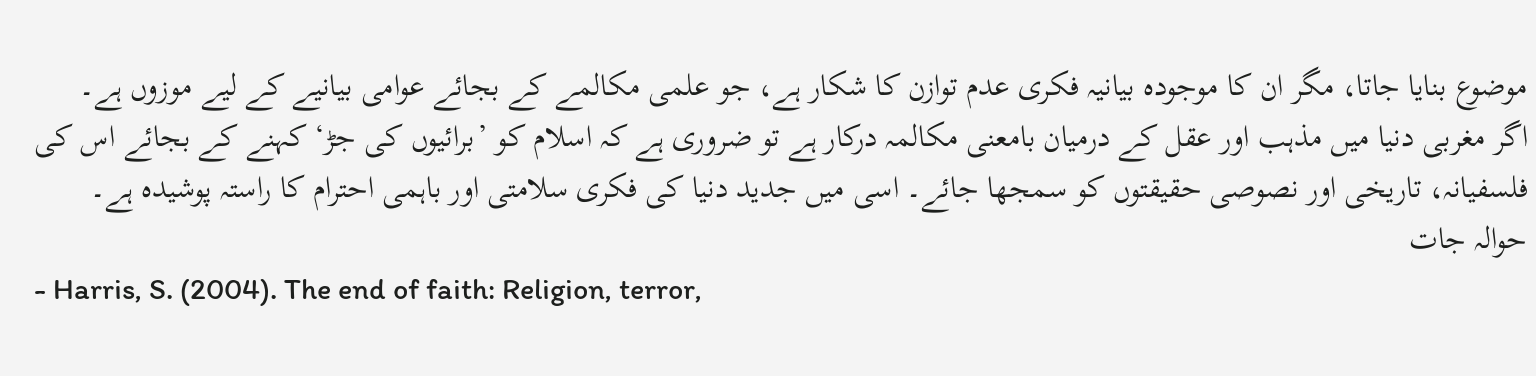موضوع بنایا جاتا، مگر ان کا موجودہ بیانیہ فکری عدم توازن کا شکار ہے، جو علمی مکالمے کے بجائے عوامی بیانیے کے لیے موزوں ہے۔
اگر مغربی دنیا میں مذہب اور عقل کے درمیان بامعنی مکالمہ درکار ہے تو ضروری ہے کہ اسلام کو ’برائیوں کی جڑ‘ کہنے کے بجائے اس کی فلسفیانہ، تاریخی اور نصوصی حقیقتوں کو سمجھا جائے۔ اسی میں جدید دنیا کی فکری سلامتی اور باہمی احترام کا راستہ پوشیدہ ہے۔
حوالہ جات
- Harris, S. (2004). The end of faith: Religion, terror,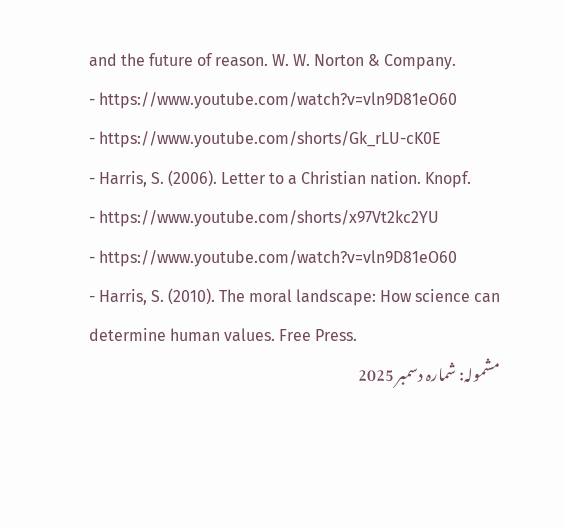and the future of reason. W. W. Norton & Company.
- https://www.youtube.com/watch?v=vln9D81eO60
- https://www.youtube.com/shorts/Gk_rLU-cK0E
- Harris, S. (2006). Letter to a Christian nation. Knopf.
- https://www.youtube.com/shorts/x97Vt2kc2YU
- https://www.youtube.com/watch?v=vln9D81eO60
- Harris, S. (2010). The moral landscape: How science can determine human values. Free Press.
مشمولہ: شمارہ دسمبر 2025